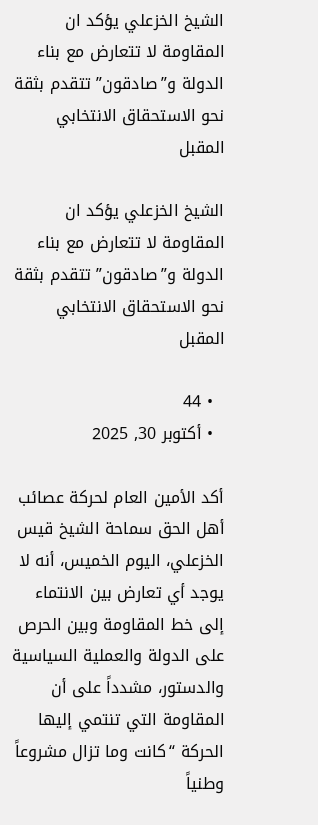الشيخ الخزعلي يؤكد ان المقاومة لا تتعارض مع بناء الدولة و”صادقون” تتقدم بثقة نحو الاستحقاق الانتخابي المقبل

الشيخ الخزعلي يؤكد ان المقاومة لا تتعارض مع بناء الدولة و”صادقون” تتقدم بثقة نحو الاستحقاق الانتخابي المقبل

  • 44
  • أكتوبر 30, 2025

أكد الأمين العام لحركة عصائب أهل الحق سماحة الشيخ قيس الخزعلي، اليوم الخميس، أنه لا يوجد أي تعارض بين الانتماء إلى خط المقاومة وبين الحرص على الدولة والعملية السياسية والدستور، مشدداً على أن المقاومة التي تنتمي إليها الحركة “كانت وما تزال مشروعاً وطنياً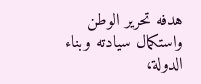هدفه تحرير الوطن واستكمال سيادته وبناء الدولة،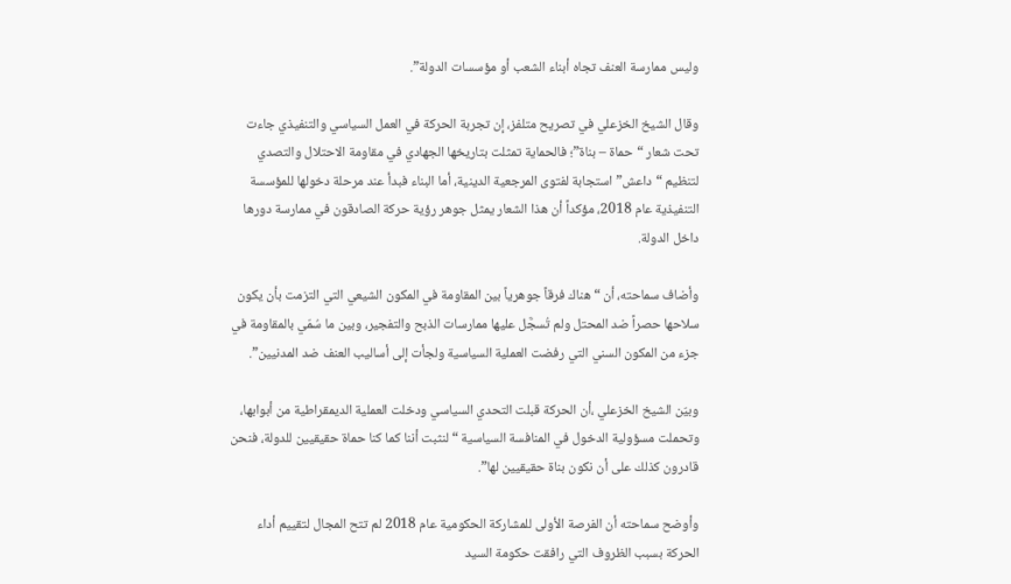وليس ممارسة العنف تجاه أبناء الشعب أو مؤسسات الدولة”.

وقال الشيخ الخزعلي في تصريح متلفز، إن تجربة الحركة في العمل السياسي والتنفيذي جاءت تحت شعار “حماة – بناة”؛ فالحماية تمثلت بتاريخها الجهادي في مقاومة الاحتلال والتصدي لتنظيم “داعش” استجابة لفتوى المرجعية الدينية، أما البناء فبدأ عند مرحلة دخولها للمؤسسة التنفيذية عام 2018، مؤكداً أن هذا الشعار يمثل جوهر رؤية حركة الصادقون في ممارسة دورها داخل الدولة.

وأضاف سماحته، أن “هناك فرقاً جوهرياً بين المقاومة في المكون الشيعي التي التزمت بأن يكون سلاحها حصراً ضد المحتل ولم تُسجَّل عليها ممارسات الذبح والتفجير، وبين ما سُمّي بالمقاومة في جزء من المكون السني التي رفضت العملية السياسية ولجأت إلى أساليب العنف ضد المدنيين”.

وبيّن الشيخ الخزعلي ،أن الحركة قبلت التحدي السياسي ودخلت العملية الديمقراطية من أبوابها، وتحملت مسؤولية الدخول في المنافسة السياسية “لنثبت أننا كما كنا حماة حقيقيين للدولة، فنحن قادرون كذلك على أن نكون بناة حقيقيين لها”.

وأوضح سماحته أن الفرصة الأولى للمشاركة الحكومية عام 2018 لم تتح المجال لتقييم أداء الحركة بسبب الظروف التي رافقت حكومة السيد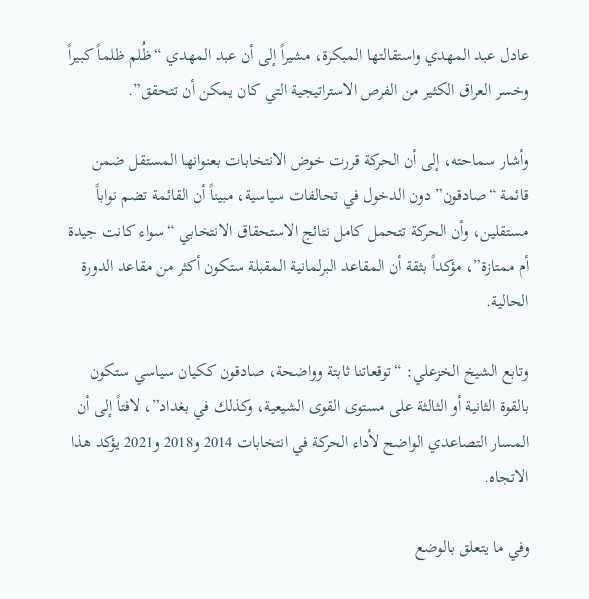عادل عبد المهدي واستقالتها المبكرة، مشيراً إلى أن عبد المهدي “ظُلم ظلماً كبيراً وخسر العراق الكثير من الفرص الاستراتيجية التي كان يمكن أن تتحقق”.

وأشار سماحته، إلى أن الحركة قررت خوض الانتخابات بعنوانها المستقل ضمن قائمة “صادقون” دون الدخول في تحالفات سياسية، مبيناً أن القائمة تضم نواباً مستقلين، وأن الحركة تتحمل كامل نتائج الاستحقاق الانتخابي “سواء كانت جيدة أم ممتازة”، مؤكداً بثقة أن المقاعد البرلمانية المقبلة ستكون أكثر من مقاعد الدورة الحالية.

وتابع الشيخ الخزعلي: “توقعاتنا ثابتة وواضحة، صادقون ككيان سياسي ستكون بالقوة الثانية أو الثالثة على مستوى القوى الشيعية، وكذلك في بغداد”، لافتاً إلى أن المسار التصاعدي الواضح لأداء الحركة في انتخابات 2014 و2018 و2021 يؤكد هذا الاتجاه.

وفي ما يتعلق بالوضع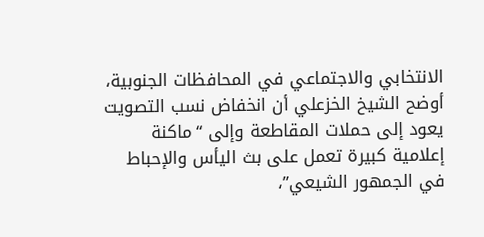الانتخابي والاجتماعي في المحافظات الجنوبية، أوضح الشيخ الخزعلي أن انخفاض نسب التصويت يعود إلى حملات المقاطعة وإلى “ماكنة إعلامية كبيرة تعمل على بث اليأس والإحباط في الجمهور الشيعي”،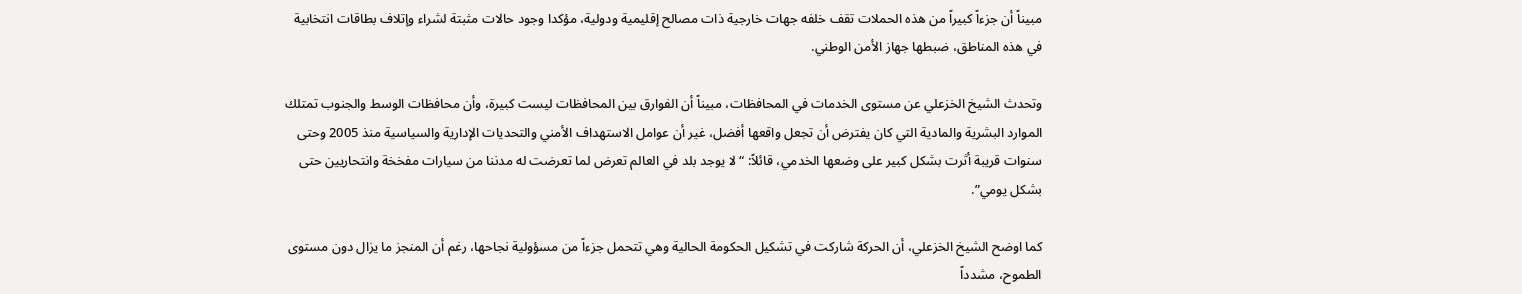مبيناً أن جزءاً كبيراً من هذه الحملات تقف خلفه جهات خارجية ذات مصالح إقليمية ودولية، مؤكدا وجود حالات مثبتة لشراء وإتلاف بطاقات انتخابية في هذه المناطق، ضبطها جهاز الأمن الوطني.

وتحدث الشيخ الخزعلي عن مستوى الخدمات في المحافظات، مبيناً أن الفوارق بين المحافظات ليست كبيرة، وأن محافظات الوسط والجنوب تمتلك الموارد البشرية والمادية التي كان يفترض أن تجعل واقعها أفضل، غير أن عوامل الاستهداف الأمني والتحديات الإدارية والسياسية منذ 2005 وحتى سنوات قريبة أثرت بشكل كبير على وضعها الخدمي، قائلاً: “لا يوجد بلد في العالم تعرض لما تعرضت له مدننا من سيارات مفخخة وانتحاريين حتى بشكل يومي”.

كما اوضح الشيخ الخزعلي، أن الحركة شاركت في تشكيل الحكومة الحالية وهي تتحمل جزءاً من مسؤولية نجاحها، رغم أن المنجز ما يزال دون مستوى الطموح، مشدداً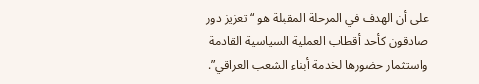على أن الهدف في المرحلة المقبلة هو “تعزيز دور صادقون كأحد أقطاب العملية السياسية القادمة واستثمار حضورها لخدمة أبناء الشعب العراقي”.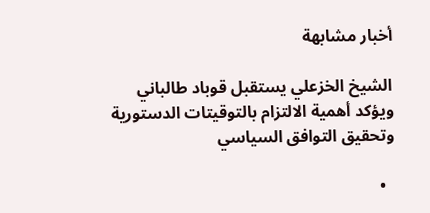أخبار مشابهة

الشيخ الخزعلي يستقبل قوباد طالباني ويؤكد أهمية الالتزام بالتوقيتات الدستورية وتحقيق التوافق السياسي

  •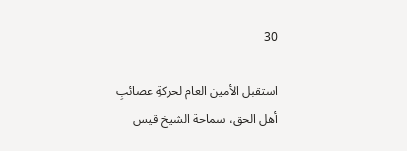30

استقبل الأمين العام لحركةِ عصائبِ أهل الحق، سماحة الشيخ قيس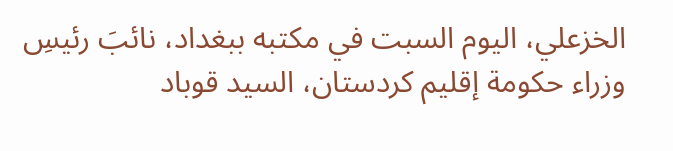الخزعلي، اليوم السبت في مكتبه ببغداد، نائبَ رئيسِ وزراء حكومة إقليم كردستان، السيد قوباد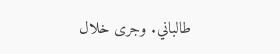طالباني. وجرى خلال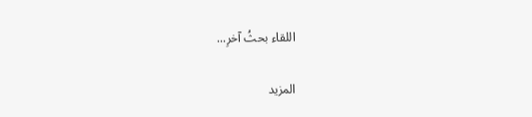اللقاء بحثُ آخرِ...

المزيد